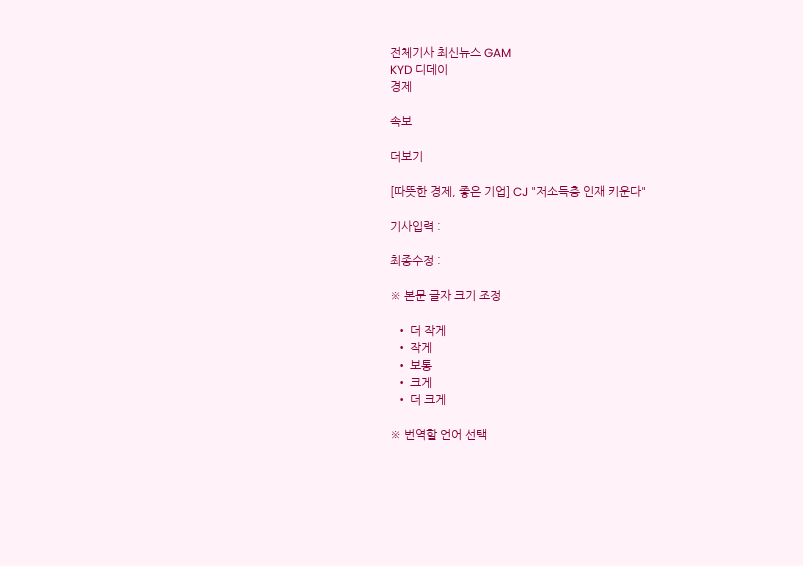전체기사 최신뉴스 GAM
KYD 디데이
경제

속보

더보기

[따뜻한 경제, 좋은 기업] CJ "저소득층 인재 키운다"

기사입력 :

최종수정 :

※ 본문 글자 크기 조정

  • 더 작게
  • 작게
  • 보통
  • 크게
  • 더 크게

※ 번역할 언어 선택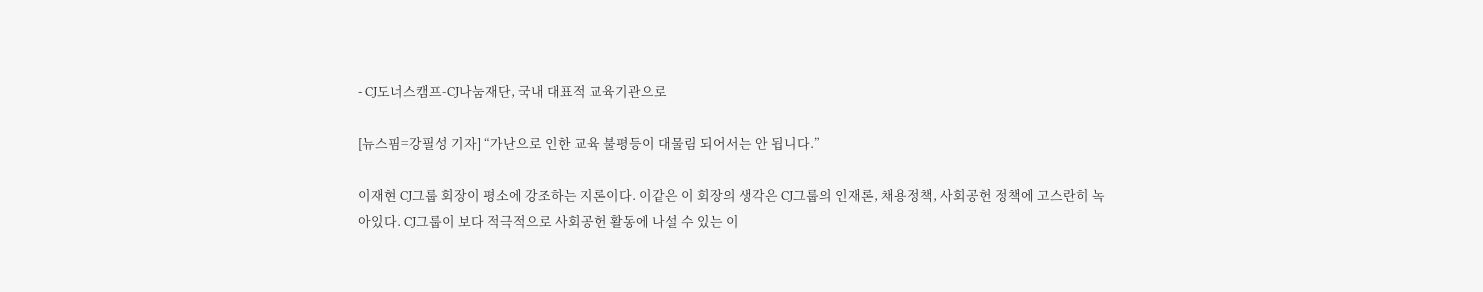- CJ도너스캠프-CJ나눔재단, 국내 대표적 교육기관으로

[뉴스핌=강필성 기자] “가난으로 인한 교육 불평등이 대물림 되어서는 안 됩니다.”

이재현 CJ그룹 회장이 평소에 강조하는 지론이다. 이같은 이 회장의 생각은 CJ그룹의 인재론, 채용정책, 사회공헌 정책에 고스란히 녹아있다. CJ그룹이 보다 적극적으로 사회공헌 활동에 나설 수 있는 이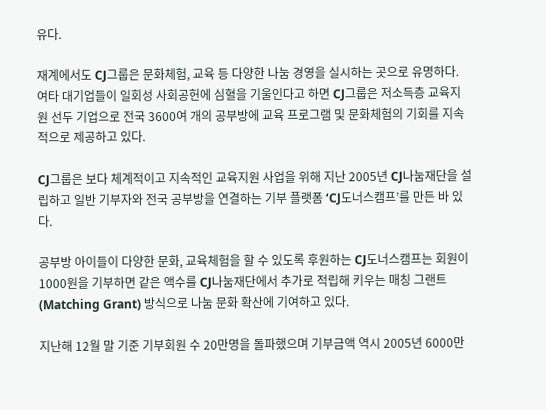유다.

재계에서도 CJ그룹은 문화체험, 교육 등 다양한 나눔 경영을 실시하는 곳으로 유명하다. 여타 대기업들이 일회성 사회공헌에 심혈을 기울인다고 하면 CJ그룹은 저소득층 교육지원 선두 기업으로 전국 3600여 개의 공부방에 교육 프로그램 및 문화체험의 기회를 지속적으로 제공하고 있다.

CJ그룹은 보다 체계적이고 지속적인 교육지원 사업을 위해 지난 2005년 CJ나눔재단을 설립하고 일반 기부자와 전국 공부방을 연결하는 기부 플랫폼 ‘CJ도너스캠프’를 만든 바 있다.

공부방 아이들이 다양한 문화, 교육체험을 할 수 있도록 후원하는 CJ도너스캠프는 회원이 1000원을 기부하면 같은 액수를 CJ나눔재단에서 추가로 적립해 키우는 매칭 그랜트(Matching Grant) 방식으로 나눔 문화 확산에 기여하고 있다.

지난해 12월 말 기준 기부회원 수 20만명을 돌파했으며 기부금액 역시 2005년 6000만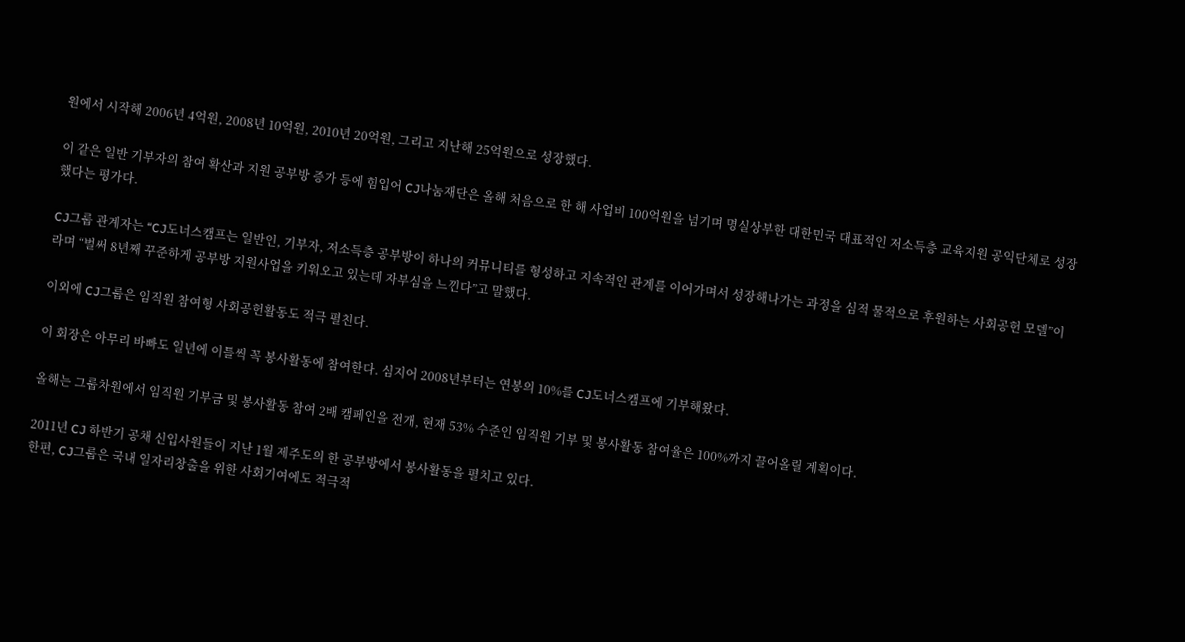원에서 시작해 2006년 4억원, 2008년 10억원, 2010년 20억원, 그리고 지난해 25억원으로 성장했다.

이 같은 일반 기부자의 참여 확산과 지원 공부방 증가 등에 힘입어 CJ나눔재단은 올해 처음으로 한 해 사업비 100억원을 넘기며 명실상부한 대한민국 대표적인 저소득층 교육지원 공익단체로 성장했다는 평가다.

CJ그룹 관계자는 “CJ도너스캠프는 일반인, 기부자, 저소득층 공부방이 하나의 커뮤니티를 형성하고 지속적인 관계를 이어가며서 성장해나가는 과정을 심적 물적으로 후원하는 사회공헌 모델”이라며 “벌써 8년째 꾸준하게 공부방 지원사업을 키워오고 있는데 자부심을 느낀다”고 말했다.

이외에 CJ그룹은 임직원 참여형 사회공헌활동도 적극 펼친다.

이 회장은 아무리 바빠도 일년에 이틀씩 꼭 봉사활동에 참여한다. 심지어 2008년부터는 연봉의 10%를 CJ도너스캠프에 기부해왔다.

올해는 그룹차원에서 임직원 기부금 및 봉사활동 참여 2배 캠페인을 전개, 현재 53% 수준인 임직원 기부 및 봉사활동 참여율은 100%까지 끌어올릴 계획이다.

2011년 CJ 하반기 공채 신입사원들이 지난 1월 제주도의 한 공부방에서 봉사활동을 펼치고 있다.
한편, CJ그룹은 국내 일자리창출을 위한 사회기여에도 적극적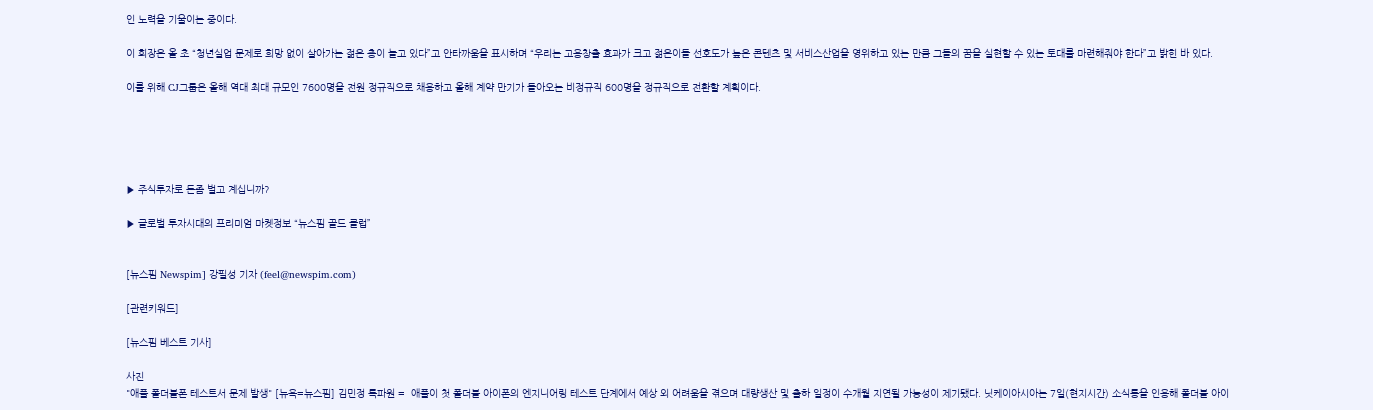인 노력을 기울이는 중이다.

이 회장은 올 초 “청년실업 문제로 희망 없이 살아가는 젊은 층이 늘고 있다”고 안타까움을 표시하며 “우리는 고용창출 효과가 크고 젊은이들 선호도가 높은 콘텐츠 및 서비스산업을 영위하고 있는 만큼 그들의 꿈을 실현할 수 있는 토대를 마련해줘야 한다”고 밝힌 바 있다.

이를 위해 CJ그룹은 올해 역대 최대 규모인 7600명을 전원 정규직으로 채용하고 올해 계약 만기가 돌아오는 비정규직 600명을 정규직으로 전환할 계획이다.





▶ 주식투자로 돈좀 벌고 계십니까?

▶ 글로벌 투자시대의 프리미엄 마켓정보 “뉴스핌 골드 클럽”


[뉴스핌 Newspim] 강필성 기자 (feel@newspim.com)

[관련키워드]

[뉴스핌 베스트 기사]

사진
"애플 폴더블폰 테스트서 문제 발생" [뉴욕=뉴스핌] 김민정 특파원 =  애플이 첫 폴더블 아이폰의 엔지니어링 테스트 단계에서 예상 외 어려움을 겪으며 대량생산 및 출하 일정이 수개월 지연될 가능성이 제기됐다. 닛케이아시아는 7일(현지시간) 소식통을 인용해 폴더블 아이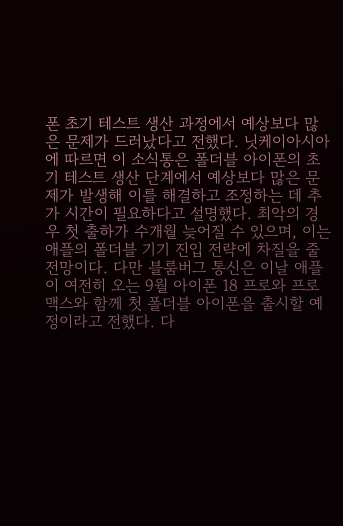폰 초기 테스트 생산 과정에서 예상보다 많은 문제가 드러났다고 전했다. 닛케이아시아에 따르면 이 소식통은 폴더블 아이폰의 초기 테스트 생산 단계에서 예상보다 많은 문제가 발생해 이를 해결하고 조정하는 데 추가 시간이 필요하다고 설명했다. 최악의 경우 첫 출하가 수개월 늦어질 수 있으며, 이는 애플의 폴더블 기기 진입 전략에 차질을 줄 전망이다. 다만 블룸버그 통신은 이날 애플이 여전히 오는 9월 아이폰 18 프로와 프로 맥스와 함께 첫 폴더블 아이폰을 출시할 예정이라고 전했다. 다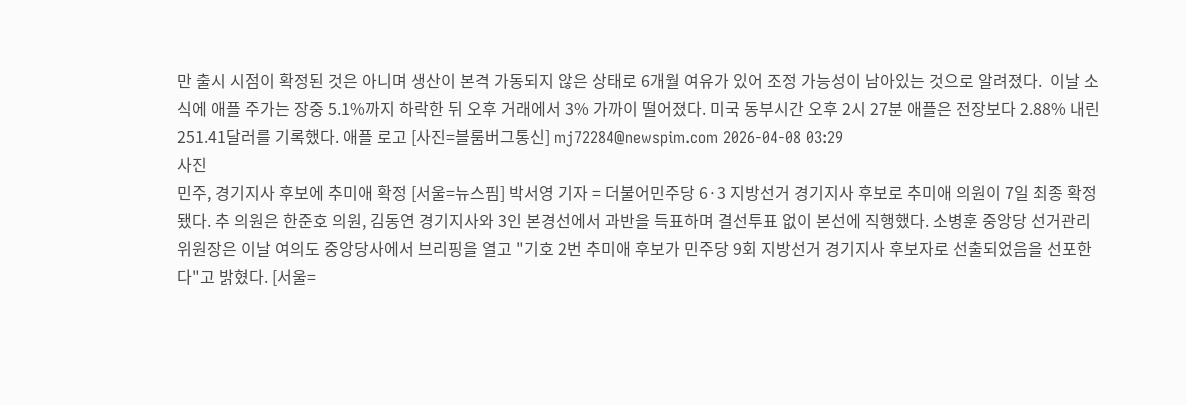만 출시 시점이 확정된 것은 아니며 생산이 본격 가동되지 않은 상태로 6개월 여유가 있어 조정 가능성이 남아있는 것으로 알려졌다.  이날 소식에 애플 주가는 장중 5.1%까지 하락한 뒤 오후 거래에서 3% 가까이 떨어졌다. 미국 동부시간 오후 2시 27분 애플은 전장보다 2.88% 내린 251.41달러를 기록했다. 애플 로고 [사진=블룸버그통신] mj72284@newspim.com 2026-04-08 03:29
사진
민주, 경기지사 후보에 추미애 확정 [서울=뉴스핌] 박서영 기자 = 더불어민주당 6·3 지방선거 경기지사 후보로 추미애 의원이 7일 최종 확정됐다. 추 의원은 한준호 의원, 김동연 경기지사와 3인 본경선에서 과반을 득표하며 결선투표 없이 본선에 직행했다. 소병훈 중앙당 선거관리위원장은 이날 여의도 중앙당사에서 브리핑을 열고 "기호 2번 추미애 후보가 민주당 9회 지방선거 경기지사 후보자로 선출되었음을 선포한다"고 밝혔다. [서울=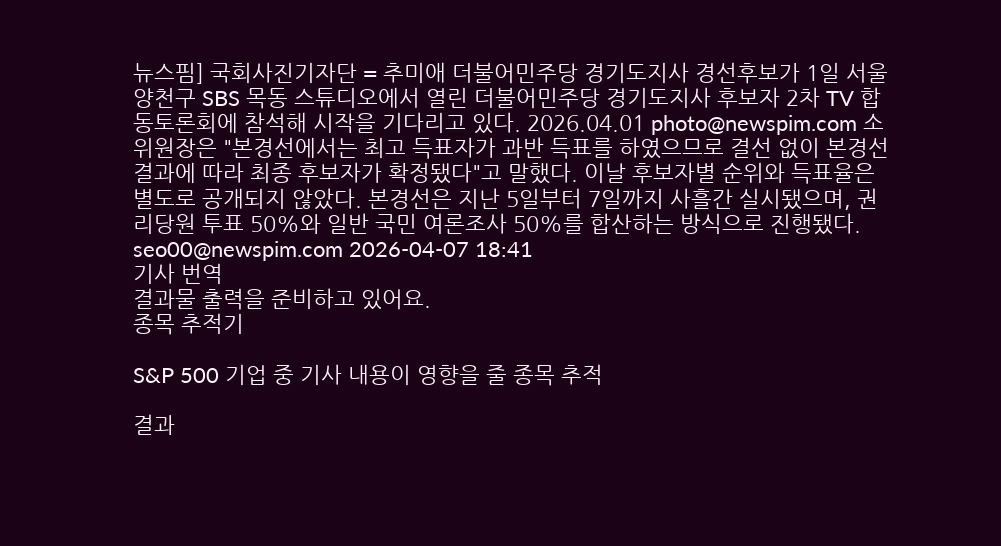뉴스핌] 국회사진기자단 = 추미애 더불어민주당 경기도지사 경선후보가 1일 서울 양천구 SBS 목동 스튜디오에서 열린 더불어민주당 경기도지사 후보자 2차 TV 합동토론회에 참석해 시작을 기다리고 있다. 2026.04.01 photo@newspim.com 소 위원장은 "본경선에서는 최고 득표자가 과반 득표를 하였으므로 결선 없이 본경선 결과에 따라 최종 후보자가 확정됐다"고 말했다. 이날 후보자별 순위와 득표율은 별도로 공개되지 않았다. 본경선은 지난 5일부터 7일까지 사흘간 실시됐으며, 권리당원 투표 50%와 일반 국민 여론조사 50%를 합산하는 방식으로 진행됐다. seo00@newspim.com 2026-04-07 18:41
기사 번역
결과물 출력을 준비하고 있어요.
종목 추적기

S&P 500 기업 중 기사 내용이 영향을 줄 종목 추적

결과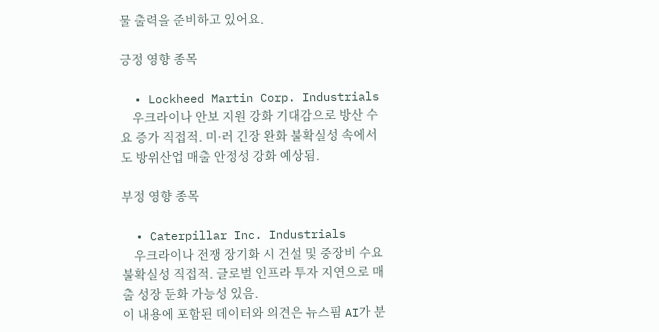물 출력을 준비하고 있어요.

긍정 영향 종목

  • Lockheed Martin Corp. Industrials
    우크라이나 안보 지원 강화 기대감으로 방산 수요 증가 직접적. 미·러 긴장 완화 불확실성 속에서도 방위산업 매출 안정성 강화 예상됨.

부정 영향 종목

  • Caterpillar Inc. Industrials
    우크라이나 전쟁 장기화 시 건설 및 중장비 수요 불확실성 직접적. 글로벌 인프라 투자 지연으로 매출 성장 둔화 가능성 있음.
이 내용에 포함된 데이터와 의견은 뉴스핌 AI가 분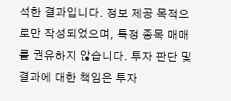석한 결과입니다. 정보 제공 목적으로만 작성되었으며, 특정 종목 매매를 권유하지 않습니다. 투자 판단 및 결과에 대한 책임은 투자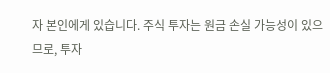자 본인에게 있습니다. 주식 투자는 원금 손실 가능성이 있으므로, 투자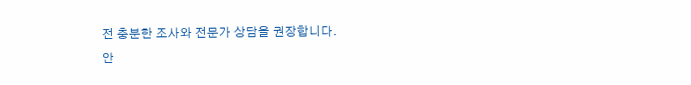전 충분한 조사와 전문가 상담을 권장합니다.
안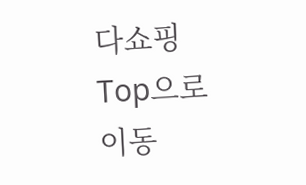다쇼핑
Top으로 이동